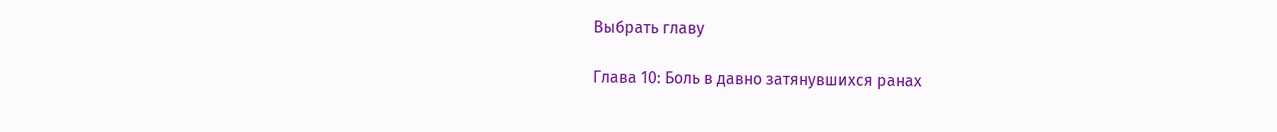Выбрать главу

Глава 10: Боль в давно затянувшихся ранах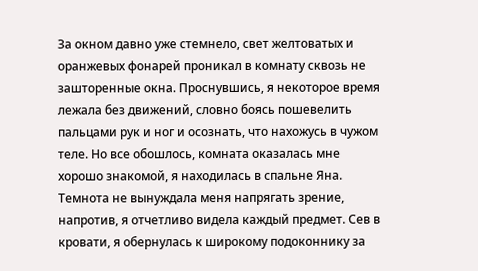За окном давно уже стемнело, свет желтоватых и оранжевых фонарей проникал в комнату сквозь не зашторенные окна. Проснувшись, я некоторое время лежала без движений, словно боясь пошевелить пальцами рук и ног и осознать, что нахожусь в чужом теле. Но все обошлось, комната оказалась мне хорошо знакомой, я находилась в спальне Яна. Темнота не вынуждала меня напрягать зрение, напротив, я отчетливо видела каждый предмет. Сев в кровати, я обернулась к широкому подоконнику за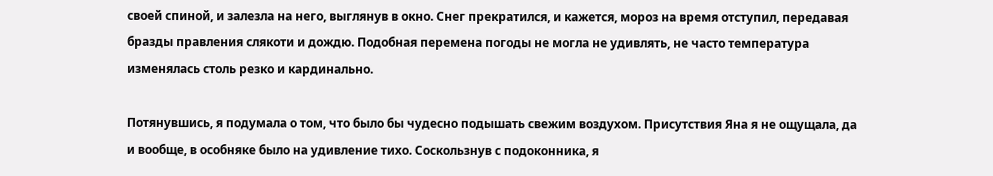своей спиной, и залезла на него, выглянув в окно. Снег прекратился, и кажется, мороз на время отступил, передавая бразды правления слякоти и дождю. Подобная перемена погоды не могла не удивлять, не часто температура изменялась столь резко и кардинально.

Потянувшись, я подумала о том, что было бы чудесно подышать свежим воздухом. Присутствия Яна я не ощущала, да и вообще, в особняке было на удивление тихо. Соскользнув с подоконника, я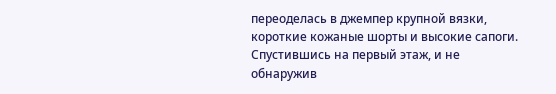переоделась в джемпер крупной вязки, короткие кожаные шорты и высокие сапоги. Спустившись на первый этаж, и не обнаружив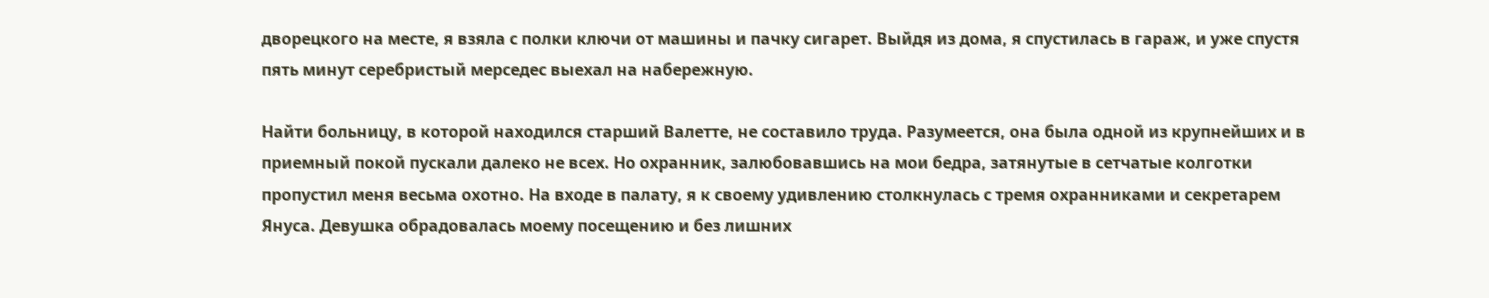дворецкого на месте, я взяла с полки ключи от машины и пачку сигарет. Выйдя из дома, я спустилась в гараж, и уже спустя пять минут серебристый мерседес выехал на набережную.

Найти больницу, в которой находился старший Валетте, не составило труда. Разумеется, она была одной из крупнейших и в приемный покой пускали далеко не всех. Но охранник, залюбовавшись на мои бедра, затянутые в сетчатые колготки пропустил меня весьма охотно. На входе в палату, я к своему удивлению столкнулась с тремя охранниками и секретарем Януса. Девушка обрадовалась моему посещению и без лишних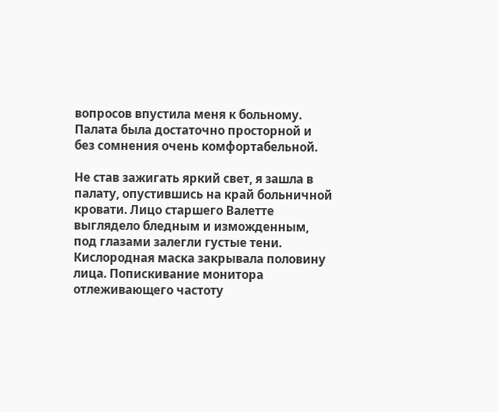вопросов впустила меня к больному. Палата была достаточно просторной и без сомнения очень комфортабельной.

Не став зажигать яркий свет, я зашла в палату, опустившись на край больничной кровати. Лицо старшего Валетте выглядело бледным и изможденным, под глазами залегли густые тени. Кислородная маска закрывала половину лица. Попискивание монитора отлеживающего частоту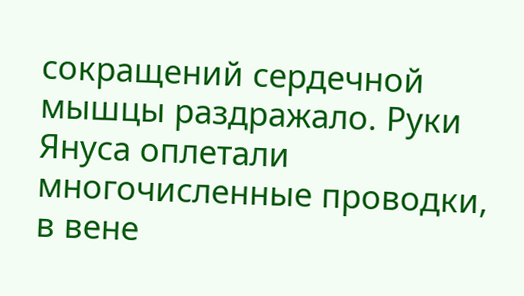сокращений сердечной мышцы раздражало. Руки Януса оплетали многочисленные проводки, в вене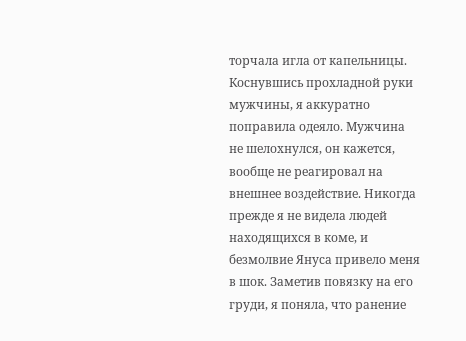торчала игла от капельницы. Коснувшись прохладной руки мужчины, я аккуратно поправила одеяло. Мужчина не шелохнулся, он кажется, вообще не реагировал на внешнее воздействие. Никогда прежде я не видела людей находящихся в коме, и безмолвие Януса привело меня в шок. Заметив повязку на его груди, я поняла, что ранение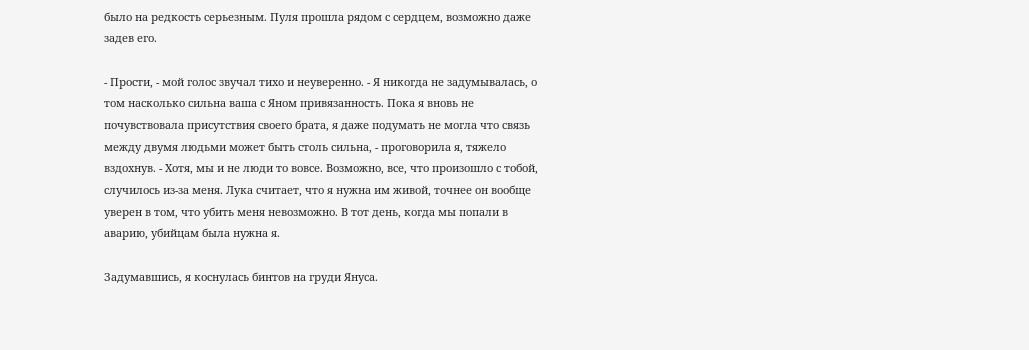было на редкость серьезным. Пуля прошла рядом с сердцем, возможно даже задев его.

- Прости, - мой голос звучал тихо и неуверенно. - Я никогда не задумывалась, о том насколько сильна ваша с Яном привязанность. Пока я вновь не почувствовала присутствия своего брата, я даже подумать не могла что связь между двумя людьми может быть столь сильна, - проговорила я, тяжело вздохнув. - Хотя, мы и не люди то вовсе. Возможно, все, что произошло с тобой, случилось из-за меня. Лука считает, что я нужна им живой, точнее он вообще уверен в том, что убить меня невозможно. В тот день, когда мы попали в аварию, убийцам была нужна я.

Задумавшись, я коснулась бинтов на груди Януса.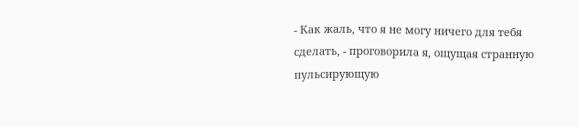- Как жаль, что я не могу ничего для тебя сделать, - проговорила я, ощущая странную пульсирующую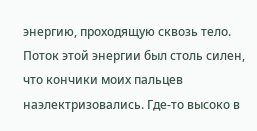энергию, проходящую сквозь тело. Поток этой энергии был столь силен, что кончики моих пальцев наэлектризовались. Где-то высоко в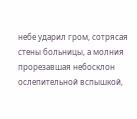небе ударил гром, сотрясая стены больницы, а молния прорезавшая небосклон ослепительной вспышкой,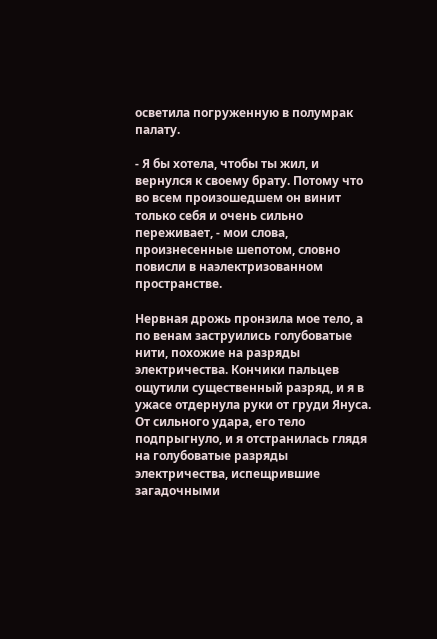осветила погруженную в полумрак палату.

- Я бы хотела, чтобы ты жил, и вернулся к своему брату. Потому что во всем произошедшем он винит только себя и очень сильно переживает, - мои слова, произнесенные шепотом, словно повисли в наэлектризованном пространстве.

Нервная дрожь пронзила мое тело, а по венам заструились голубоватые нити, похожие на разряды электричества. Кончики пальцев ощутили существенный разряд, и я в ужасе отдернула руки от груди Януса. От сильного удара, его тело подпрыгнуло, и я отстранилась глядя на голубоватые разряды электричества, испещрившие загадочными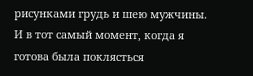рисунками грудь и шею мужчины. И в тот самый момент, когда я готова была поклясться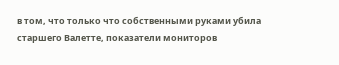в том, что только что собственными руками убила старшего Валетте, показатели мониторов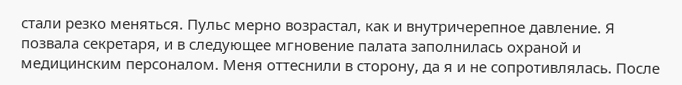стали резко меняться. Пульс мерно возрастал, как и внутричерепное давление. Я позвала секретаря, и в следующее мгновение палата заполнилась охраной и медицинским персоналом. Меня оттеснили в сторону, да я и не сопротивлялась. После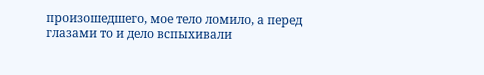произошедшего, мое тело ломило, а перед глазами то и дело вспыхивали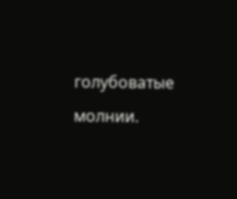голубоватые молнии.